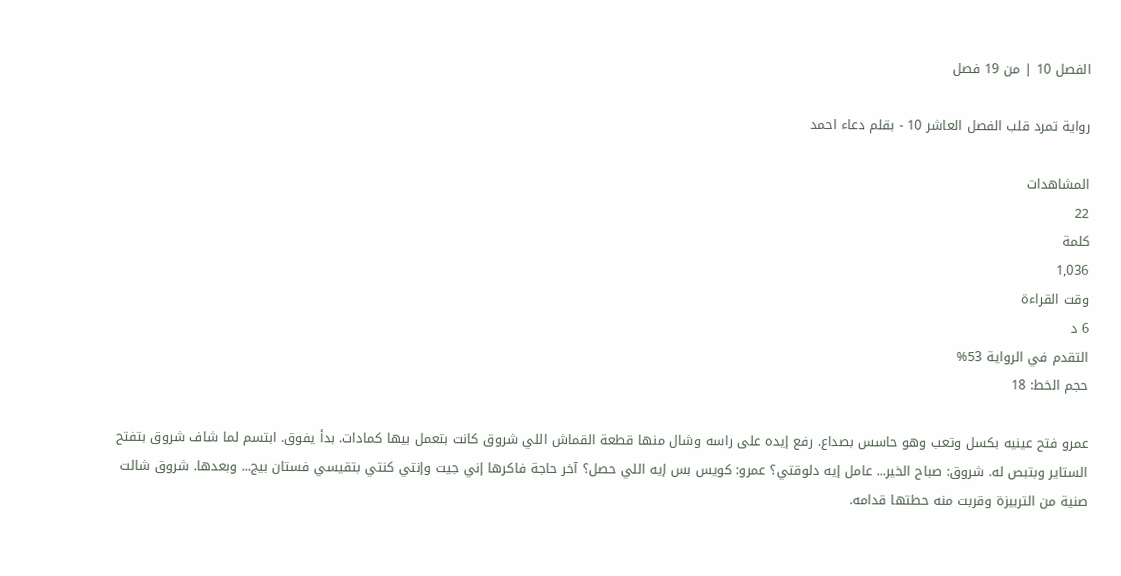الفصل 10 | من 19 فصل

رواية تمرد قلب الفصل العاشر 10 - بقلم دعاء احمد

المشاهدات
22
كلمة
1,036
وقت القراءة
6 د
التقدم في الرواية 53%
حجم الخط: 18

عمرو فتح عينيه بكسل وتعب وهو حاسس بصداع. رفع إيده على راسه وشال منها قطعة القماش اللي شروق كانت بتعمل بيها كمادات. بدأ يفوق. ابتسم لما شاف شروق بتفتح الستاير وبتبص له. شروق: صباح الخير... عامل إيه دلوقتي؟ عمرو: كويس بس إيه اللي حصل؟ آخر حاجة فاكرها إني جيت وإنتي كنتي بتقيسي فستان بيج... وبعدها. شروق شالت صنية من التربيزة وقربت منه حطتها قدامه.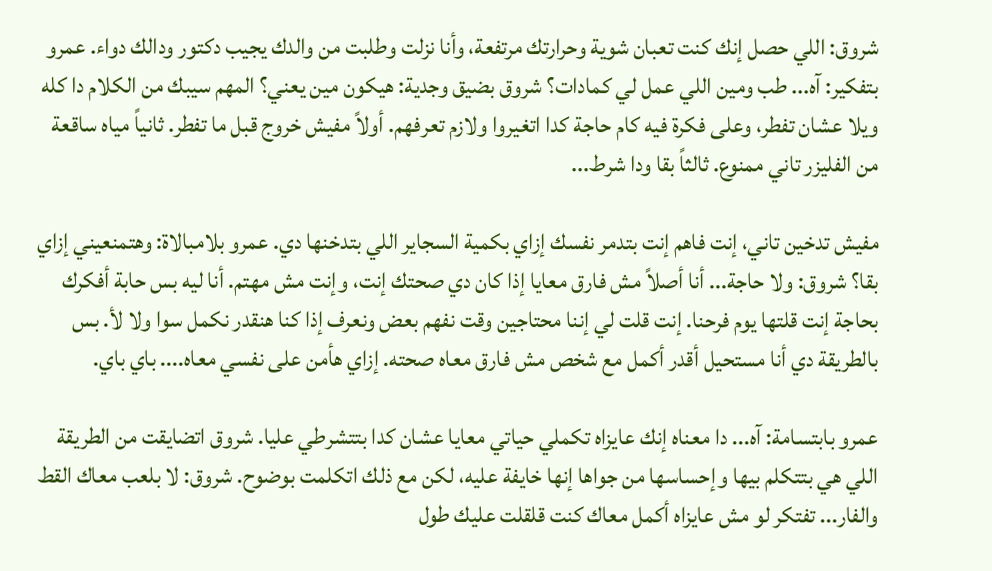شروق: اللي حصل إنك كنت تعبان شوية وحرارتك مرتفعة، وأنا نزلت وطلبت من والدك يجيب دكتور ودالك دواء. عمرو بتفكير: آه... طب ومين اللي عمل لي كمادات؟ شروق بضيق وجدية: هيكون مين يعني؟ المهم سيبك من الكلام دا كله ويلا عشان تفطر، وعلى فكرة فيه كام حاجة كدا اتغيروا ولازم تعرفهم. أولاً مفيش خروج قبل ما تفطر. ثانياً مياه ساقعة من الفليزر تاني ممنوع. ثالثاً بقا ودا شرط...

مفيش تدخين تاني، إنت فاهم إنت بتدمر نفسك إزاي بكمية السجاير اللي بتدخنها دي. عمرو بلامبالاة: وهتمنعيني إزاي بقا؟ شروق: ولا حاجة... أنا أصلاً مش فارق معايا إذا كان دي صحتك إنت، وإنت مش مهتم. أنا ليه بس حابة أفكرك بحاجة إنت قلتها يوم فرحنا. إنت قلت لي إننا محتاجين وقت نفهم بعض ونعرف إذا كنا هنقدر نكمل سوا ولا لأ. بس بالطريقة دي أنا مستحيل أقدر أكمل مع شخص مش فارق معاه صحته. إزاي هأمن على نفسي معاه.... باي باي.

عمرو بابتسامة: آه... دا معناه إنك عايزاه تكملي حياتي معايا عشان كدا بتتشرطي عليا. شروق اتضايقت من الطريقة اللي هي بتتكلم بيها وإحساسها من جواها إنها خايفة عليه، لكن مع ذلك اتكلمت بوضوح. شروق: لا بلعب معاك القط والفار... تفتكر لو مش عايزاه أكمل معاك كنت قلقلت عليك طول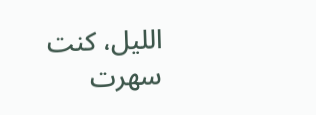الليل، كنت سهرت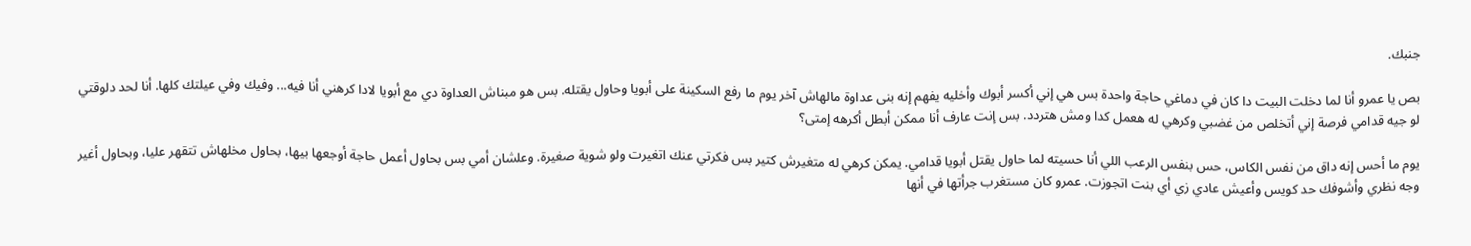جنبك.

بص يا عمرو أنا لما دخلت البيت دا كان في دماغي حاجة واحدة بس هي إني أكسر أبوك وأخليه يفهم إنه بنى عداوة مالهاش آخر يوم ما رفع السكينة على أبويا وحاول يقتله. بس هو مبناش العداوة دي مع أبويا لادا كرهني أنا فيه... وفيك وفي عيلتك كلها. أنا لحد دلوقتي لو جيه قدامي فرصة إني أتخلص من غضبي وكرهي له هعمل كدا ومش هتردد. بس إنت عارف أنا ممكن أبطل أكرهه إمتى؟

يوم ما أحس إنه داق من نفس الكاس، حس بنفس الرعب اللي أنا حسيته لما حاول يقتل أبويا قدامي. يمكن كرهي له متغيرش كتير بس فكرتي عنك اتغيرت ولو شوية صغيرة. وعلشان أمي بس بحاول أعمل حاجة أوجعها بيها، بحاول مخلهاش تتقهر عليا، وبحاول أغير وجه نظري وأشوفك حد كويس وأعيش عادي زي أي بنت اتجوزت. عمرو كان مستغرب جرأتها في أنها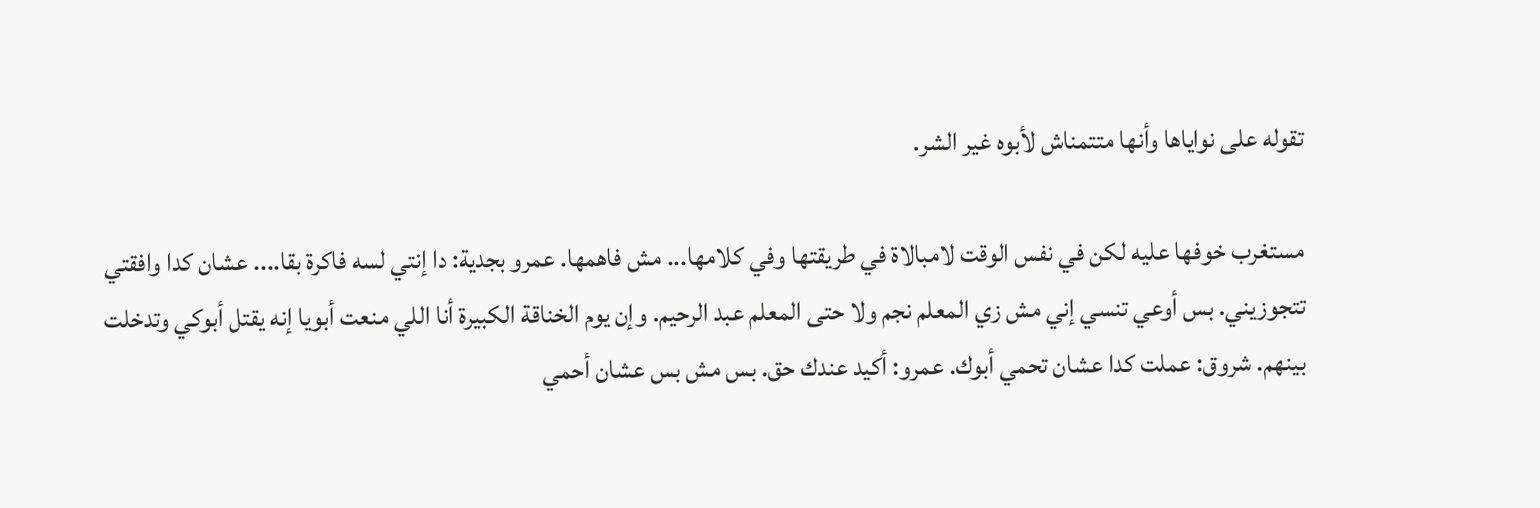تقوله على نواياها وأنها متتمناش لأبوه غير الشر.

مستغرب خوفها عليه لكن في نفس الوقت لامبالاة في طريقتها وفي كلامها... مش فاهمها. عمرو بجدية: دا إنتي لسه فاكرة بقا.... عشان كدا وافقتي تتجوزيني. بس أوعي تنسي إني مش زي المعلم نجم ولا حتى المعلم عبد الرحيم. وإن يوم الخناقة الكبيرة أنا اللي منعت أبويا إنه يقتل أبوكي وتدخلت بينهم. شروق: عملت كدا عشان تحمي أبوك. عمرو: أكيد عندك حق. بس مش بس عشان أحمي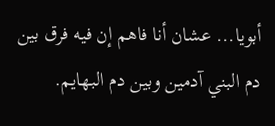أبويا... عشان أنا فاهم إن فيه فرق بين دم البني آدمين وبين دم البهايم.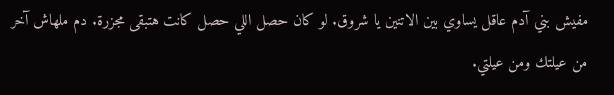مفيش بني آدم عاقل يساوي بين الاتنين يا شروق. لو كان حصل اللي حصل كانت هتبقى مجزرة. دم ملهاش آخر من عيلتك ومن عيلتي.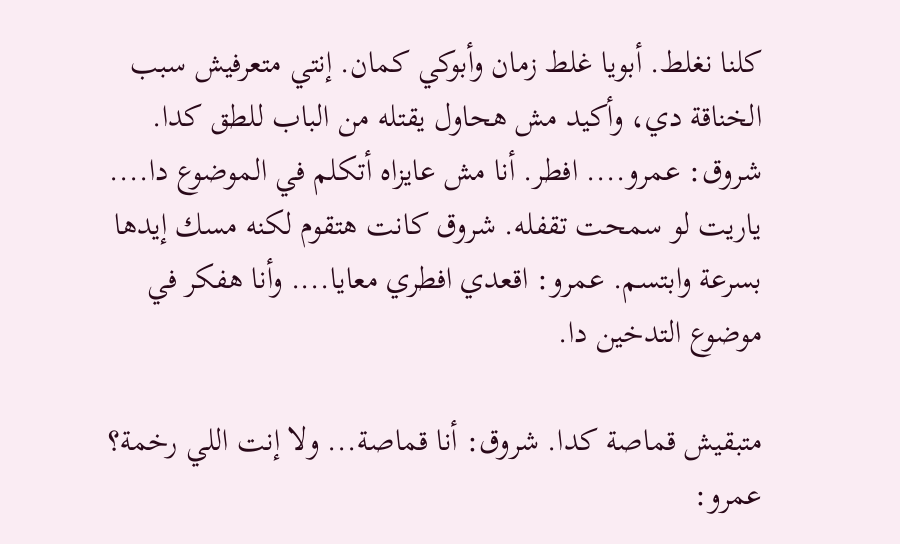كلنا نغلط. أبويا غلط زمان وأبوكي كمان. إنتي متعرفيش سبب الخناقة دي، وأكيد مش هحاول يقتله من الباب للطق كدا. شروق: عمرو.... افطر. أنا مش عايزاه أتكلم في الموضوع دا.... ياريت لو سمحت تقفله. شروق كانت هتقوم لكنه مسك إيدها بسرعة وابتسم. عمرو: اقعدي افطري معايا.... وأنا هفكر في موضوع التدخين دا.

متبقيش قماصة كدا. شروق: أنا قماصة... ولا إنت اللي رخمة؟ عمرو: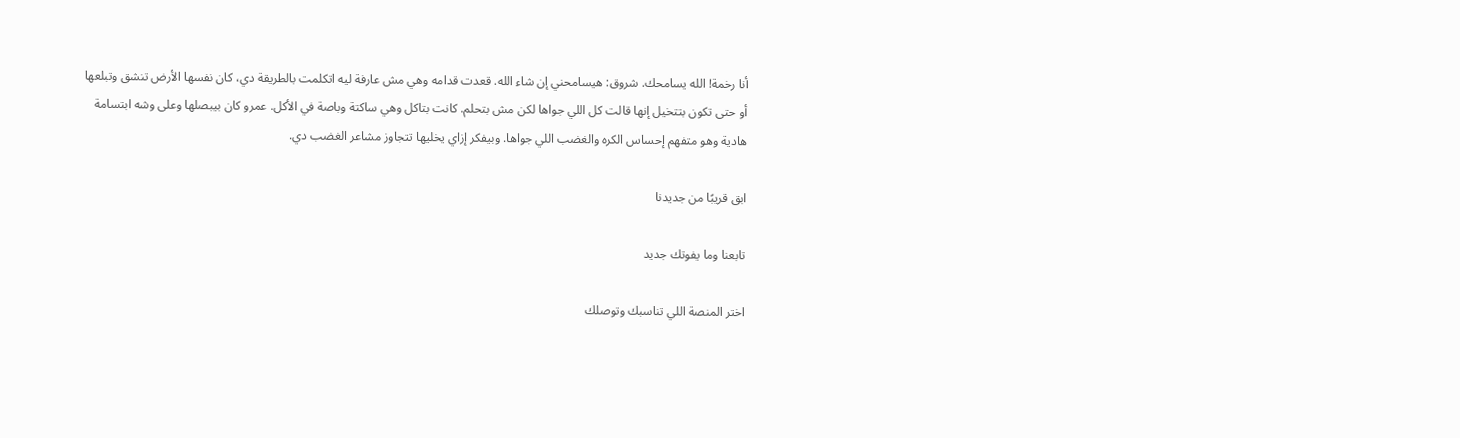أنا رخمة! الله يسامحك. شروق: هيسامحني إن شاء الله. قعدت قدامه وهي مش عارفة ليه اتكلمت بالطريقة دي، كان نفسها الأرض تنشق وتبلعها أو حتى تكون بتتخيل إنها قالت كل اللي جواها لكن مش بتحلم. كانت بتاكل وهي ساكتة وباصة في الأكل. عمرو كان بيبصلها وعلى وشه ابتسامة هادية وهو متفهم إحساس الكره والغضب اللي جواها. وبيفكر إزاي يخليها تتجاوز مشاعر الغضب دي.

ابق قريبًا من جديدنا

تابعنا وما يفوتك جديد

اختر المنصة اللي تناسبك وتوصلك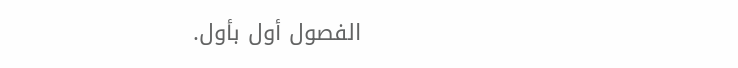الفصول أول بأول.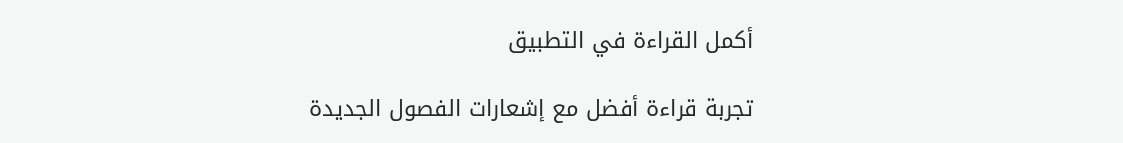أكمل القراءة في التطبيق

تجربة قراءة أفضل مع إشعارات الفصول الجديدة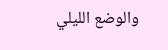والوضع الليلي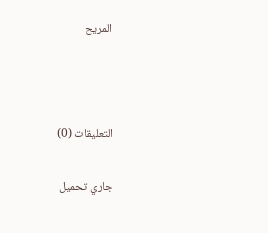المريح



التعليقات (0)

جاري تحميل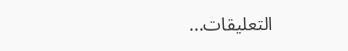التعليقات...